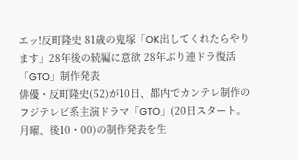エッ!反町隆史 81歳の鬼塚「OK出してくれたらやります」28年後の続編に意欲 28年ぶり連ドラ復活「GTO」制作発表
俳優・反町隆史(52)が10日、都内でカンテレ制作のフジテレビ系主演ドラマ「GTO」(20日スタート。月曜、後10・00)の制作発表を生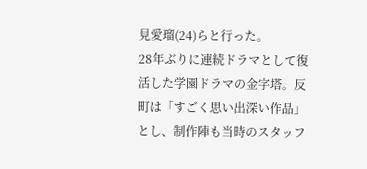見愛瑠(24)らと行った。
28年ぶりに連続ドラマとして復活した学園ドラマの金字塔。反町は「すごく思い出深い作品」とし、制作陣も当時のスタッフ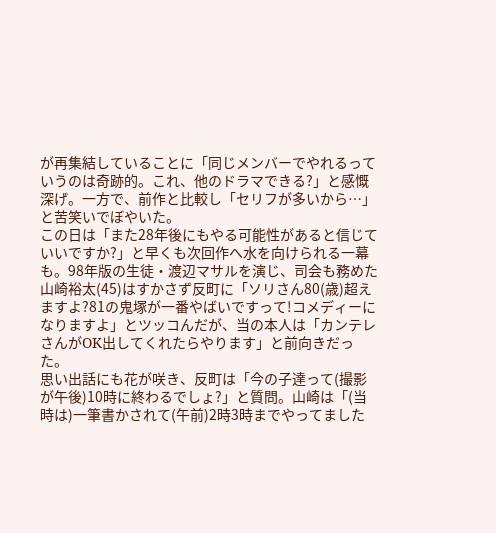が再集結していることに「同じメンバーでやれるっていうのは奇跡的。これ、他のドラマできる?」と感慨深げ。一方で、前作と比較し「セリフが多いから…」と苦笑いでぼやいた。
この日は「また28年後にもやる可能性があると信じていいですか?」と早くも次回作へ水を向けられる一幕も。98年版の生徒・渡辺マサルを演じ、司会も務めた山崎裕太(45)はすかさず反町に「ソリさん80(歳)超えますよ?81の鬼塚が一番やばいですって!コメディーになりますよ」とツッコんだが、当の本人は「カンテレさんがOK出してくれたらやります」と前向きだった。
思い出話にも花が咲き、反町は「今の子達って(撮影が午後)10時に終わるでしょ?」と質問。山崎は「(当時は)一筆書かされて(午前)2時3時までやってました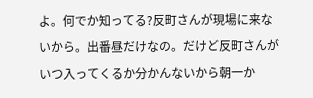よ。何でか知ってる?反町さんが現場に来ないから。出番昼だけなの。だけど反町さんがいつ入ってくるか分かんないから朝一か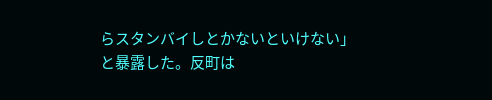らスタンバイしとかないといけない」と暴露した。反町は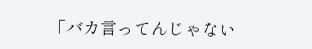「バカ言ってんじゃない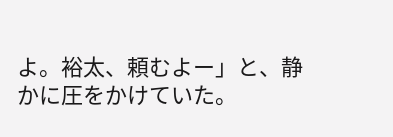よ。裕太、頼むよー」と、静かに圧をかけていた。